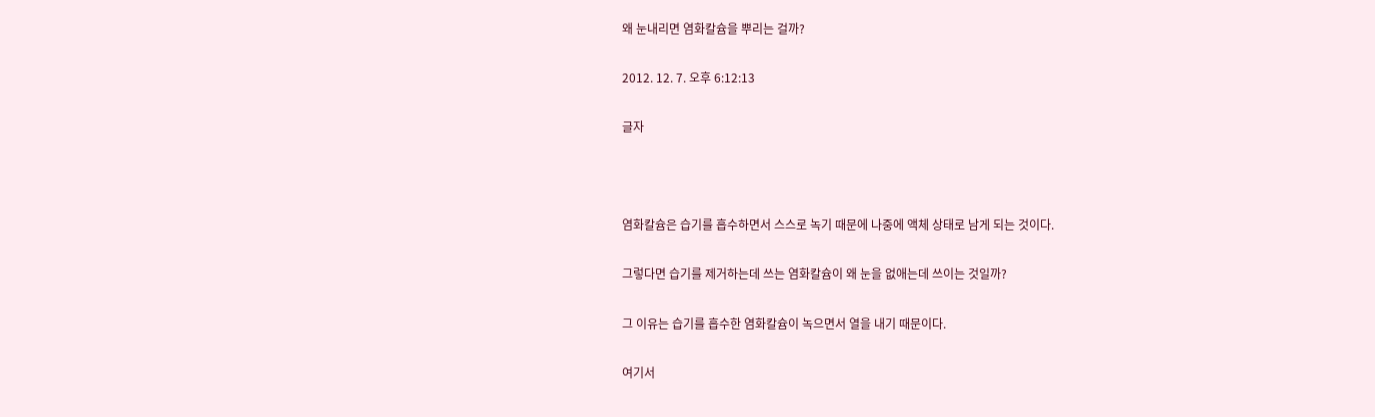왜 눈내리면 염화칼슘을 뿌리는 걸까?

2012. 12. 7. 오후 6:12:13

글자



염화칼슘은 습기를 흡수하면서 스스로 녹기 때문에 나중에 액체 상태로 남게 되는 것이다.

그렇다면 습기를 제거하는데 쓰는 염화칼슘이 왜 눈을 없애는데 쓰이는 것일까?

그 이유는 습기를 흡수한 염화칼슘이 녹으면서 열을 내기 때문이다.

여기서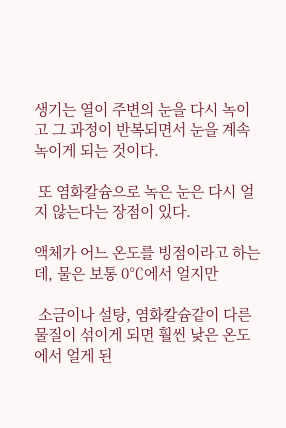생기는 열이 주변의 눈을 다시 녹이고 그 과정이 반복되면서 눈을 계속 녹이게 되는 것이다.

 또 염화칼슘으로 녹은 눈은 다시 얼지 않는다는 장점이 있다.

액체가 어느 온도를 빙점이라고 하는데, 물은 보통 0℃에서 얼지만

 소금이나 설탕, 염화칼슘같이 다른 물질이 섞이게 되면 훨씬 낮은 온도에서 얼게 된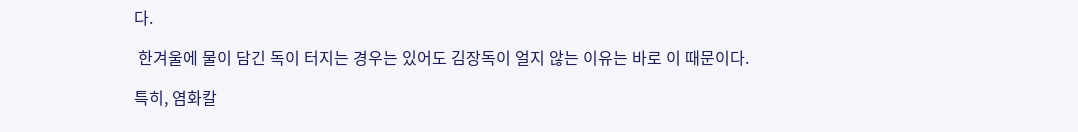다.

 한겨울에 물이 담긴 독이 터지는 경우는 있어도 김장독이 얼지 않는 이유는 바로 이 때문이다.

특히, 염화칼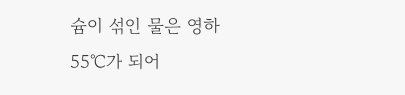슘이 섞인 물은 영하 55℃가 되어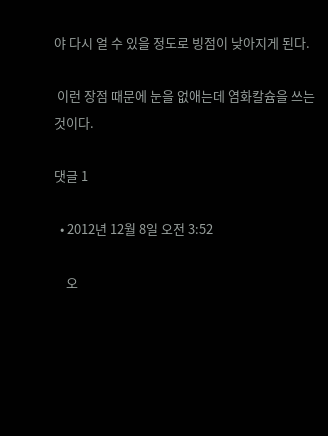야 다시 얼 수 있을 정도로 빙점이 낮아지게 된다.

 이런 장점 때문에 눈을 없애는데 염화칼슘을 쓰는 것이다.

댓글 1

  • 2012년 12월 8일 오전 3:52

    오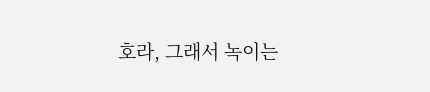호라, 그래서 녹이는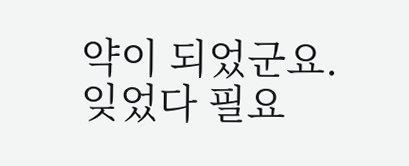약이 되었군요. 잊었다 필요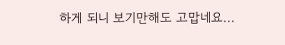하게 되니 보기만해도 고맙네요...